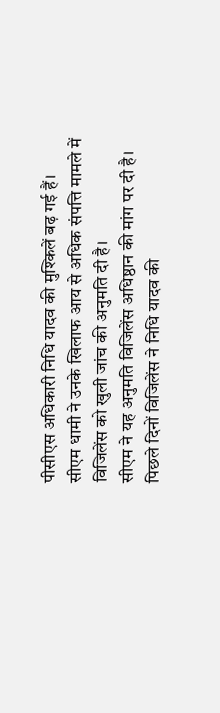पीसीएस अधिकारी निधि यादव की मुश्किलें बढ़ गई हैं।
सीएम धामी ने उनके खिलाफ आय से अधिक संपत्ति मामले में विजिलेंस को खुली जांच की अनुमति दी है।
सीएम ने यह अनुमति विजिलेंस अधिष्ठान की मांग पर दी है।
पिछले दिनों विजिलेंस ने निधि यादव की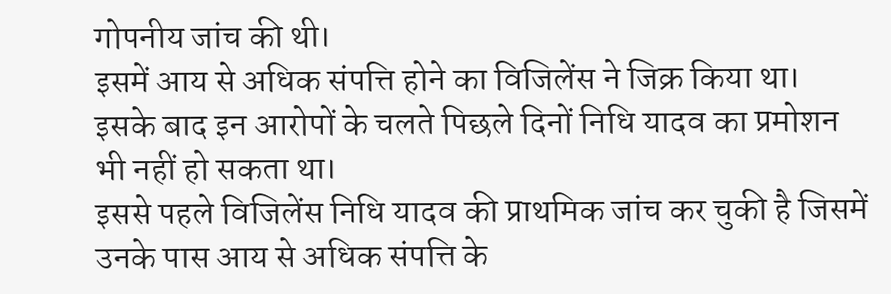गोपनीय जांच की थी।
इसमें आय से अधिक संपत्ति होने का विजिलेंस ने जिक्र किया था।
इसके बाद इन आरोपों के चलते पिछले दिनों निधि यादव का प्रमोशन भी नहीं हो सकता था।
इससे पहले विजिलेंस निधि यादव की प्राथमिक जांच कर चुकी है जिसमें उनके पास आय से अधिक संपत्ति के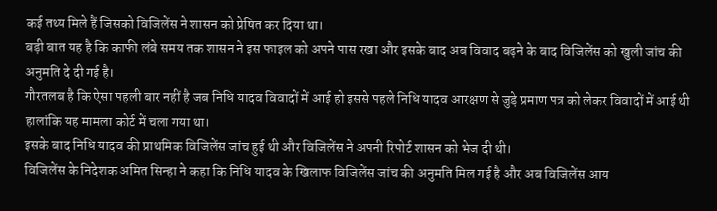कई तथ्य मिले हैं जिसको विजिलेंस ने शासन को प्रेषित कर दिया था।
बड़ी बात यह है कि काफी लंबे समय तक शासन ने इस फाइल को अपने पास रखा और इसके बाद अब विवाद बढ़ने के बाद विजिलेंस को खुली जांच की अनुमति दे दी गई है।
गौरतलब है कि ऐसा पहली बार नहीं है जब निधि यादव विवादों में आई हो इससे पहले निधि यादव आरक्षण से जुड़े प्रमाण पत्र को लेकर विवादों में आई थी हालांकि यह मामला कोर्ट में चला गया था।
इसके बाद निधि यादव की प्राथमिक विजिलेंस जांच हुई थी और विजिलेंस ने अपनी रिपोर्ट शासन को भेज दी थी।
विजिलेंस के निदेशक अमित सिन्हा ने कहा कि निधि यादव के खिलाफ विजिलेंस जांच की अनुमति मिल गई है और अब विजिलेंस आय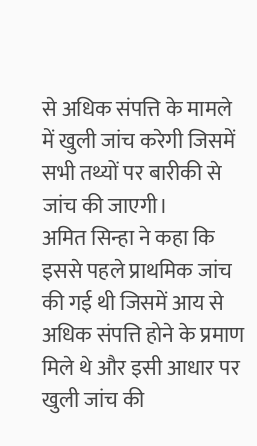से अधिक संपत्ति के मामले में खुली जांच करेगी जिसमें सभी तथ्यों पर बारीकी से जांच की जाएगी।
अमित सिन्हा ने कहा कि इससे पहले प्राथमिक जांच की गई थी जिसमें आय से अधिक संपत्ति होने के प्रमाण मिले थे और इसी आधार पर खुली जांच की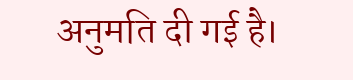अनुमति दी गई है।